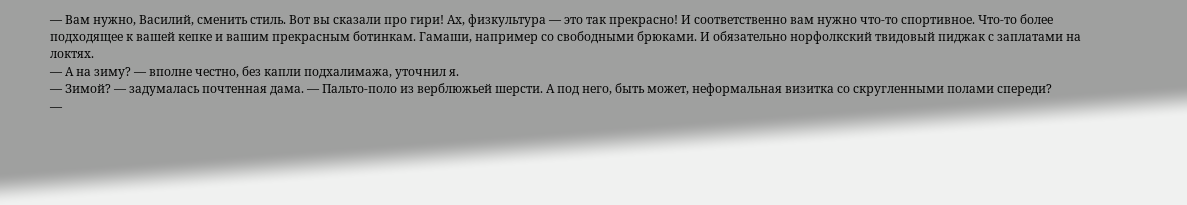— Вам нужно, Василий, сменить стиль. Вот вы сказали про гири! Ах, физкультура — это так прекрасно! И соответственно вам нужно что-то спортивное. Что-то более подходящее к вашей кепке и вашим прекрасным ботинкам. Гамаши, например со свободными брюками. И обязательно норфолкский твидовый пиджак с заплатами на локтях.
— А на зиму? — вполне честно, без капли подхалимажа, уточнил я.
— Зимой? — задумалась почтенная дама. — Пальто-поло из верблюжьей шерсти. А под него, быть может, неформальная визитка со скругленными полами спереди?
—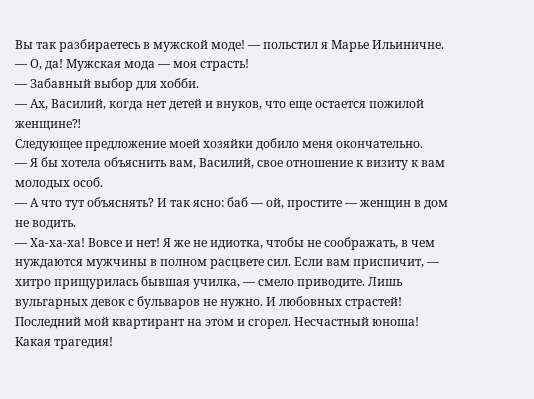Вы так разбираетесь в мужской моде! — польстил я Марье Ильиничне.
— О, да! Мужская мода — моя страсть!
— Забавный выбор для хобби.
— Ах, Василий, когда нет детей и внуков, что еще остается пожилой женщине⁈
Следующее предложение моей хозяйки добило меня окончательно.
— Я бы хотела объяснить вам, Василий, свое отношение к визиту к вам молодых особ.
— А что тут объяснять? И так ясно: баб — ой, простите — женщин в дом не водить.
— Ха-ха-ха! Вовсе и нет! Я же не идиотка, чтобы не соображать, в чем нуждаются мужчины в полном расцвете сил. Если вам приспичит, — хитро прищурилась бывшая училка, — смело приводите. Лишь вульгарных девок с бульваров не нужно. И любовных страстей! Последний мой квартирант на этом и сгорел. Несчастный юноша! Какая трагедия!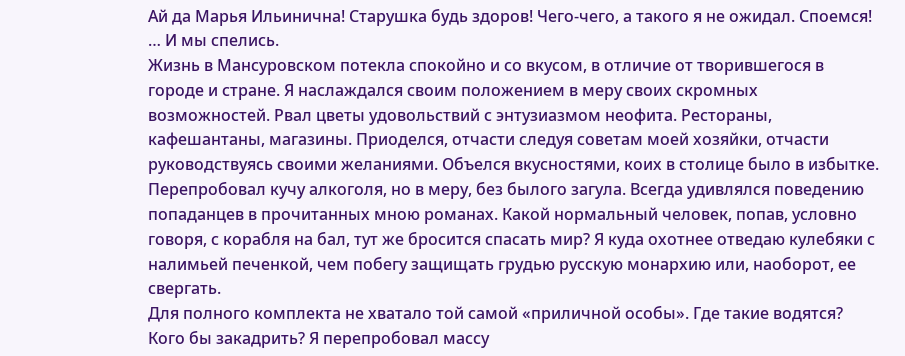Ай да Марья Ильинична! Старушка будь здоров! Чего-чего, а такого я не ожидал. Споемся!
… И мы спелись.
Жизнь в Мансуровском потекла спокойно и со вкусом, в отличие от творившегося в городе и стране. Я наслаждался своим положением в меру своих скромных возможностей. Рвал цветы удовольствий с энтузиазмом неофита. Рестораны, кафешантаны, магазины. Приоделся, отчасти следуя советам моей хозяйки, отчасти руководствуясь своими желаниями. Объелся вкусностями, коих в столице было в избытке. Перепробовал кучу алкоголя, но в меру, без былого загула. Всегда удивлялся поведению попаданцев в прочитанных мною романах. Какой нормальный человек, попав, условно говоря, с корабля на бал, тут же бросится спасать мир? Я куда охотнее отведаю кулебяки с налимьей печенкой, чем побегу защищать грудью русскую монархию или, наоборот, ее свергать.
Для полного комплекта не хватало той самой «приличной особы». Где такие водятся? Кого бы закадрить? Я перепробовал массу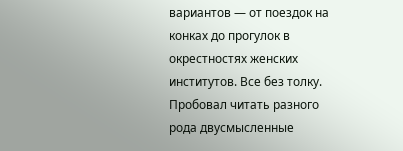вариантов — от поездок на конках до прогулок в окрестностях женских институтов. Все без толку. Пробовал читать разного рода двусмысленные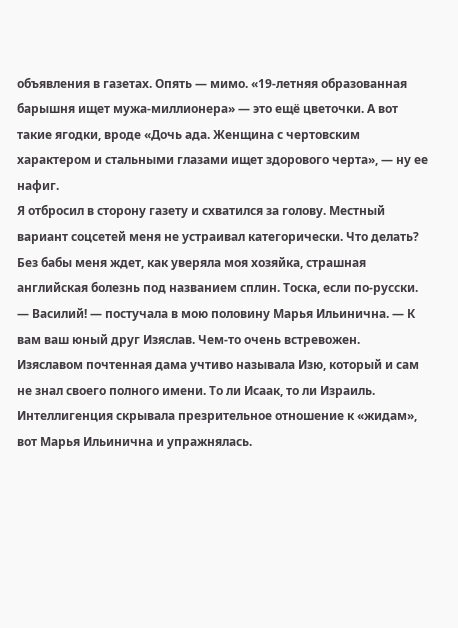объявления в газетах. Опять — мимо. «19-летняя образованная барышня ищет мужа-миллионера» — это ещё цветочки. А вот такие ягодки, вроде «Дочь ада. Женщина с чертовским характером и стальными глазами ищет здорового черта», — ну ее нафиг.
Я отбросил в сторону газету и схватился за голову. Местный вариант соцсетей меня не устраивал категорически. Что делать? Без бабы меня ждет, как уверяла моя хозяйка, страшная английская болезнь под названием сплин. Тоска, если по-русски.
— Василий! — постучала в мою половину Марья Ильинична. — К вам ваш юный друг Изяслав. Чем-то очень встревожен.
Изяславом почтенная дама учтиво называла Изю, который и сам не знал своего полного имени. То ли Исаак, то ли Израиль. Интеллигенция скрывала презрительное отношение к «жидам», вот Марья Ильинична и упражнялась.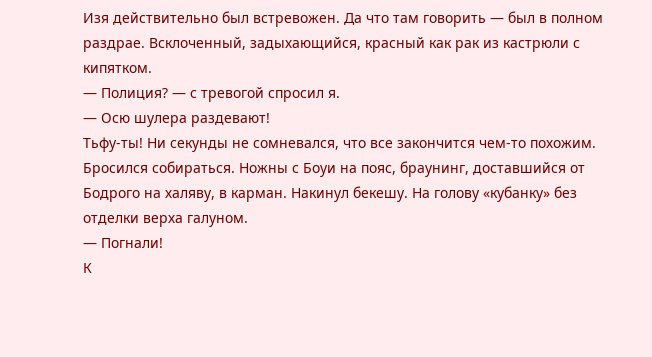Изя действительно был встревожен. Да что там говорить — был в полном раздрае. Всклоченный, задыхающийся, красный как рак из кастрюли с кипятком.
— Полиция? — с тревогой спросил я.
— Осю шулера раздевают!
Тьфу-ты! Ни секунды не сомневался, что все закончится чем-то похожим.
Бросился собираться. Ножны с Боуи на пояс, браунинг, доставшийся от Бодрого на халяву, в карман. Накинул бекешу. На голову «кубанку» без отделки верха галуном.
— Погнали!
К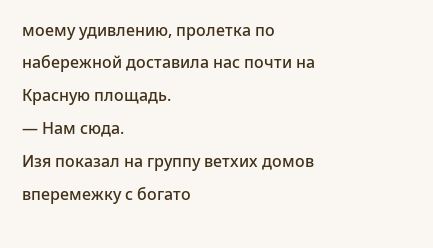моему удивлению, пролетка по набережной доставила нас почти на Красную площадь.
— Нам сюда.
Изя показал на группу ветхих домов вперемежку с богато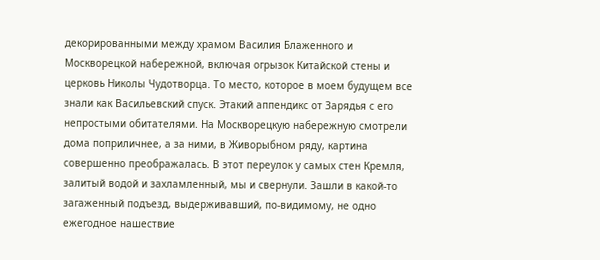декорированными между храмом Василия Блаженного и Москворецкой набережной, включая огрызок Китайской стены и церковь Николы Чудотворца. То место, которое в моем будущем все знали как Васильевский спуск. Этакий аппендикс от Зарядья с его непростыми обитателями. На Москворецкую набережную смотрели дома поприличнее, а за ними, в Живорыбном ряду, картина совершенно преображалась. В этот переулок у самых стен Кремля, залитый водой и захламленный, мы и свернули. Зашли в какой-то загаженный подъезд, выдерживавший, по-видимому, не одно ежегодное нашествие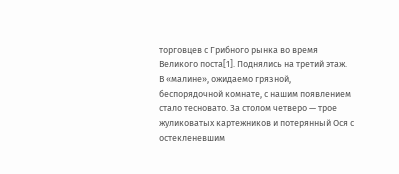торговцев с Грибного рынка во время Великого поста[1]. Поднялись на третий этаж.
В «малине», ожидаемо грязной, беспорядочной комнате, с нашим появлением стало тесновато. За столом четверо — трое жуликоватых картежников и потерянный Ося с остекленевшим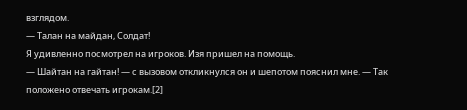взглядом.
— Талан на майдан, Солдат!
Я удивленно посмотрел на игроков. Изя пришел на помощь.
— Шайтан на гайтан! — с вызовом откликнулся он и шепотом пояснил мне. — Так положено отвечать игрокам.[2]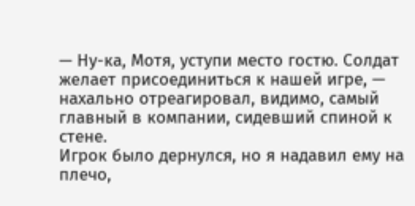— Ну-ка, Мотя, уступи место гостю. Солдат желает присоединиться к нашей игре, — нахально отреагировал, видимо, самый главный в компании, сидевший спиной к стене.
Игрок было дернулся, но я надавил ему на плечо,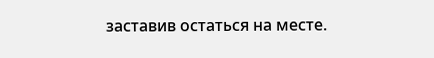заставив остаться на месте.